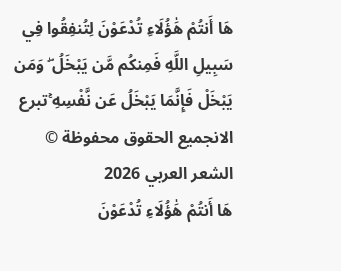هَا أَنتُمْ هَٰؤُلَاءِ تُدْعَوْنَ لِتُنفِقُوا فِي سَبِيلِ اللَّهِ فَمِنكُم مَّن يَبْخَلُ ۖ وَمَن يَبْخَلْ فَإِنَّمَا يَبْخَلُ عَن نَّفْسِهِ ۚتبرع الانجميع الحقوق محفوظة © الشعر العربي 2026
هَا أَنتُمْ هَٰؤُلَاءِ تُدْعَوْنَ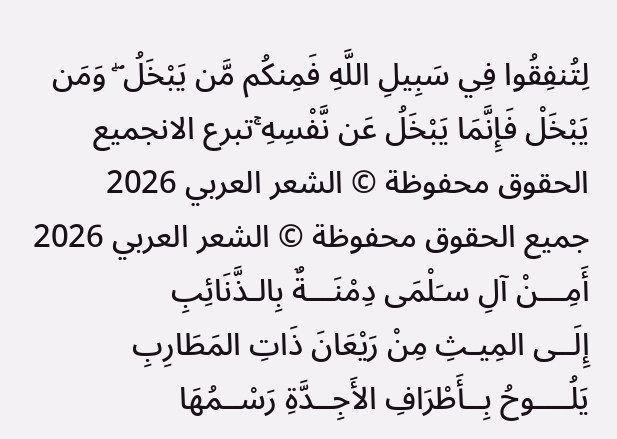لِتُنفِقُوا فِي سَبِيلِ اللَّهِ فَمِنكُم مَّن يَبْخَلُ ۖ وَمَن يَبْخَلْ فَإِنَّمَا يَبْخَلُ عَن نَّفْسِهِ ۚتبرع الانجميع الحقوق محفوظة © الشعر العربي 2026
جميع الحقوق محفوظة © الشعر العربي 2026
أَمِـــنْ آلِ سـَلْمَى دِمْنَـــةٌ بِالـذَّنَائِبِ
إِلَــى المِيـثِ مِنْ رَيْعَانَ ذَاتِ المَطَارِبِ
يَلُــــوحُ بِــأَطْرَافِ الأَجِــدَّةِ رَسْــمُهَا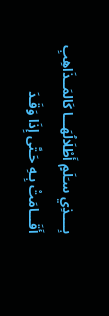بِــــذِي سـَلَمٍ أَطْلَالُهَـــا كَالمَــذَاهِبِ
أَقَـــامَتْ بِـهِ حَـتَّى إِذَا وَقَـدَ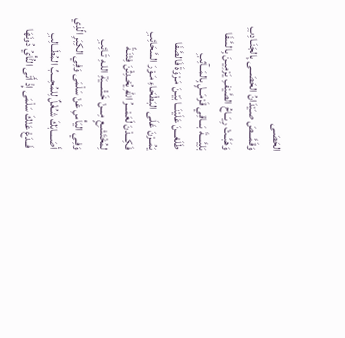الحَصَـى
وَقَمَّـــصَ صـَيْدَانُ الحَصَـــى بِالجَنَـادِبِ
وَهَبَّــتْ رِيَــاحُ الصَّيْفِ يَرْمِيـنَ بِالسَّفَا
بَلِيَّــــةَ بَـــاقِي قَرْمَــلٍ بِالمَــآثِبِ
طَلَعْـــنَ عَلَيْنَــا بَيْـنَ مَـرْوَةَ فَالصَّفَا
يَمُــرْنَ عَلَـى البَطْحَـاءِ مَـوْرَ السَّحَائِبِ
فَكِـــدْنَ لَعَمْـــرُ اللهِ يُحْـدِثْنَ فِتْنَـةً
لِمُخْتَشـِعٍ مِـــنْ خَشْـــيَةِ اللـهِ تَـائِبِ
وَفِـي اليَأْسِ عَنْ سَلْمَى وَفِي الكِبَرِ الّذِي
أَصَــــابَكَ شـُغْلٌ لِلمُحِـــبِّ المُطَــالِبِ
فَــدَعْ عَنْكَ سَلْمَى إِذْ أَتَى النُّأْيُ دُونَهَا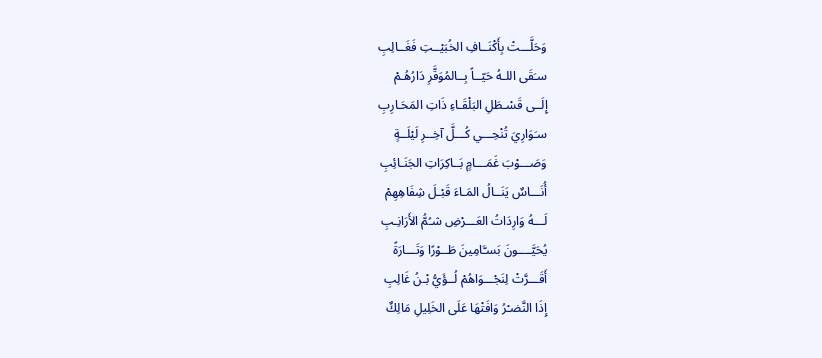وَحَلَّـــتْ بِأَكْنَــافِ الخُبَيْــتِ فَغَــالِبِ
سـَقَى اللـهُ حَيّــاً بِــالمُوَقَّرِ دَارُهُـمْ
إِلَــى قَسْـطَلِ البَلْقَـاءِ ذَاتِ المَحَـارِبِ
سـَوَارِيَ تُنْحِـــي كُـــلَّ آخِــرِ لَيْلَــةٍ
وَصَـــوْبَ غَمَـــامٍ بَــاكِرَاتِ الجَنَـائِبِ
أُنَـــاسٌ يَنَــالُ المَـاءَ قَبْـلَ شِفَاهِهِمْ
لَـــهُ وَارِدَاتُ العَـــرْضِ شـُمُّ الأَرَانِـبِ
يُحَيَّــــونَ بَسـَّامِينَ طَــوْرًا وَتَـــارَةً
أَقَـــرَّتْ لِنَجْـــوَاهُمْ لُــؤَيُّ بْـنُ غَالِبِ
إِذَا النَّضـْرُ وَافَتْهَا عَلَى الخَلِيلِ مَالِكٌ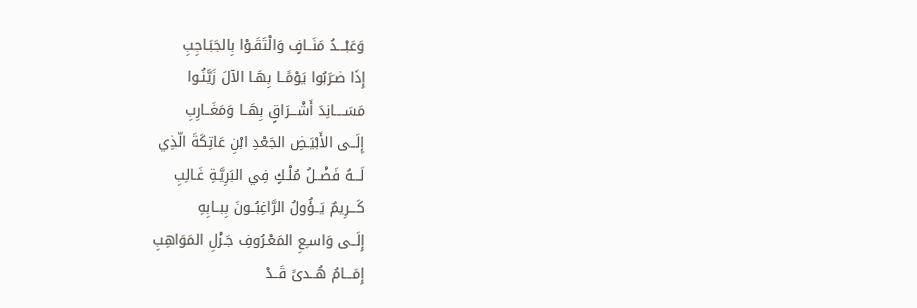وَعَبْـــدُ مَنَــافٍ وَالْتَقَـوْا بِالجَبَـاجِبِ
إِذَا ضـَرَبُوا يَوْمًــا بِهَـا الآلَ زَيَّنُـوا
مَسَــــانِدَ أَشْـــرَاقٍ بِهَــا وَمَغَــارِبِ
إِلَــى الأَبْيَـضِ الجَعْدِ ابْنِ عَاتِكَةَ الّذِي
لَـــهُ فَضْــلُ مُلْـكٍ فِي البَرِيَّـةِ غَـالِبِ
كَـــرِيمٌ يَــؤُولُ الرَّاغِبُــونَ بِبــابِهِ
إِلَــى وَاسـِعِ المَعْـرُوفِ جَـزْلِ المَوَاهِبِ
إِمَـــامُ هُــدىً قَــدْ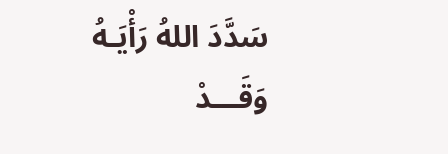سَدَّدَ اللهُ رَأْيَـهُ
وَقَـــدْ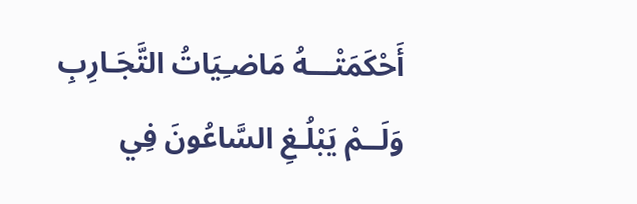أَحْكَمَتْـــهُ مَاضـِيَاتُ التَّجَـارِبِ
وَلَــمْ يَبْلُـغِ السَّاعُونَ فِي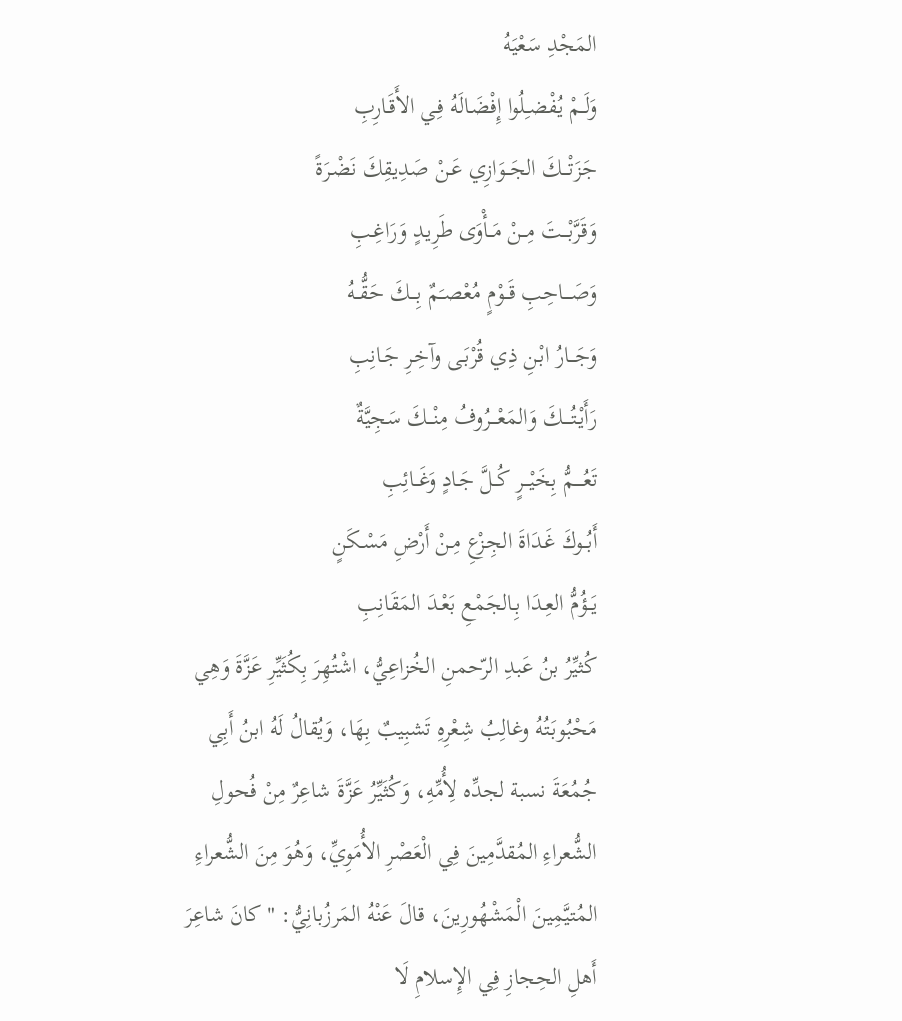المَجْدِ سَعْيَهُ
وَلَــمْ يُفْضـِلُوا إِفْضَـالَهُ فِـي الأَقَـارِبِ
جَزَتْـــكَ الجَــوَازِي عَـنْ صَدِيقِكَ نَضْـرَةً
وَقَرَّبْـــتَ مِــنْ مَــأْوَى طَرِيـدٍ وَرَاغِـبِ
وَصَــــاحِبِ قَــوْمٍ مُعْصـَمٌ بِـــكَ حَقُّــهُ
وَجَـــارُ ابْـنِ ذِي قُرْبَـى وآخِـرِ جَـانِبِ
رَأَيْتُــــكَ وَالمَعْـــرُوفُ مِنْـــكَ سَجِيَّةٌ
تَعُــــمُّ بِخَيْـــرٍ كُــلَّ جَـادٍ وَغَــائِبِ
أَبُــوكَ غَـدَاةَ الجِـزْعِ مِـنْ أَرْضِ مَسْـكَنٍ
يَــؤُمُّ العِـدَا بِـالجَمْعِ بَعْـدَ المَقَانِبِ
كُثيِّرُ بنُ عَبدِ الرّحمنِ الخُزاعِيُّ، اشْتُهِرَ بِكُثَيِّرِ عَزَّةَ وَهِي مَحْبُوبَتُهُ وغالِبُ شِعْرِهِ تَشبِيبٌ بِهَا، وَيُقالُ لَهُ ابنُ أَبِي جُمُعَةَ نسبة لجدِّه لِأُمِّهِ، وَكُثَيِّرُ عَزَّةَ شاعِرٌ مِنْ فُحولِ الشُّعراءِ المُقدَّمِينَ فِي الْعَصْرِ الأُمَوِيِّ، وَهُوَ مِنَ الشُّعراءِ المُتيَّمِينَ الْمَشْهُورِينَ، قالَ عَنْهُ المَرزُبانِيُّ: " كانَ شاعِرَ أَهلِ الحِجازِ فِي الإِسلامِ لَا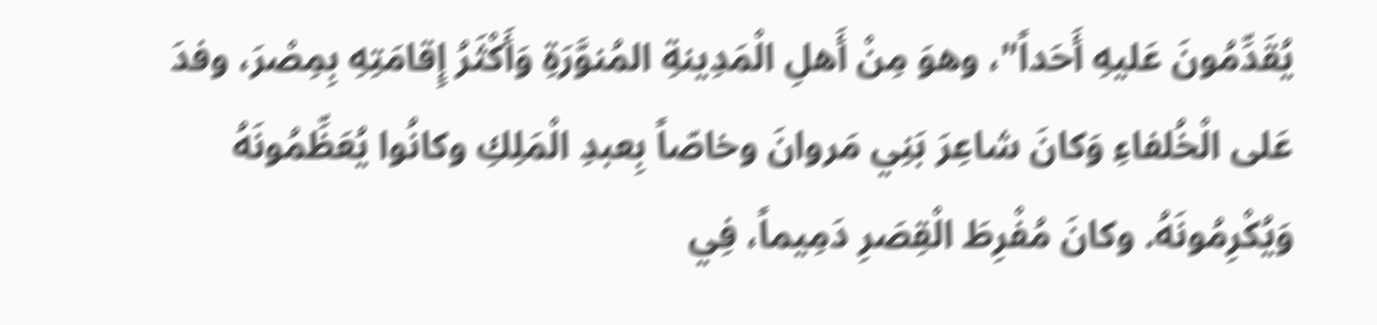يُقَدِّمُونَ عَليهِ أَحَداً"، وهوَ مِنْ أَهلِ الْمَدِينةِ المُنوَّرَةِ وَأَكْثَرُ إِقامَتِهِ بِمِصْرَ، وفدَ عَلى الْخُلفاءِ وَكانَ شاعِرَ بَنِي مَروانَ وخاصّاً بِعبدِ الْمَلِكِ وكانُوا يُعَظِّمُونَهُ وَيُكْرِمُونَهُ. وكانَ مُفْرِطَ الْقِصَرِ دَمِيماً، فِي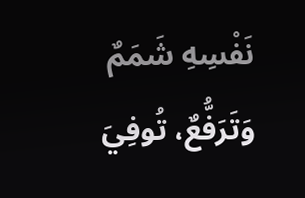نَفْسِهِ شَمَمٌ وَتَرَفُّعٌ، تُوفِيَ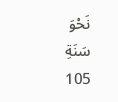نَحْوَ سَنَةِ 105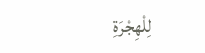لِلْهِجْرَةِ